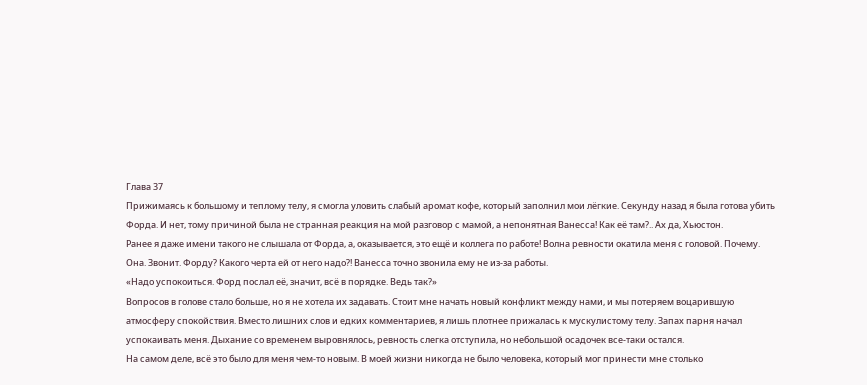Глава 37
Прижимаясь к большому и теплому телу, я смогла уловить слабый аромат кофе, который заполнил мои лёгкие. Секунду назад я была готова убить Форда. И нет, тому причиной была не странная реакция на мой разговор с мамой, а непонятная Ванесса! Как её там?.. Ах да, Хьюстон.
Ранее я даже имени такого не слышала от Форда, а, оказывается, это ещё и коллега по работе! Волна ревности окатила меня с головой. Почему. Она. Звонит. Форду? Какого черта ей от него надо?! Ванесса точно звонила ему не из-за работы.
«Надо успокоиться. Форд послал её, значит, всё в порядке. Ведь так?»
Вопросов в голове стало больше, но я не хотела их задавать. Стоит мне начать новый конфликт между нами, и мы потеряем воцарившую атмосферу спокойствия. Вместо лишних слов и едких комментариев, я лишь плотнее прижалась к мускулистому телу. Запах парня начал успокаивать меня. Дыхание со временем выровнялось, ревность слегка отступила, но небольшой осадочек все-таки остался.
На самом деле, всё это было для меня чем-то новым. В моей жизни никогда не было человека, который мог принести мне столько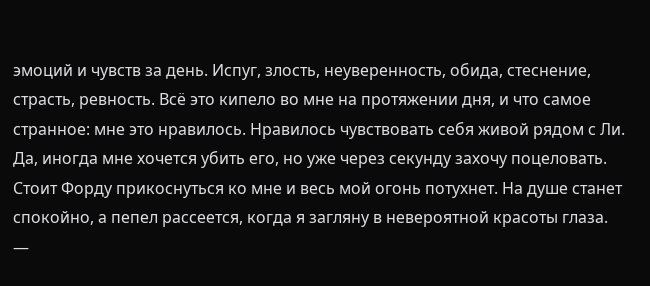эмоций и чувств за день. Испуг, злость, неуверенность, обида, стеснение, страсть, ревность. Всё это кипело во мне на протяжении дня, и что самое странное: мне это нравилось. Нравилось чувствовать себя живой рядом с Ли. Да, иногда мне хочется убить его, но уже через секунду захочу поцеловать. Стоит Форду прикоснуться ко мне и весь мой огонь потухнет. На душе станет спокойно, а пепел рассеется, когда я загляну в невероятной красоты глаза.
—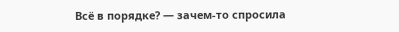Всё в порядке? — зачем-то спросила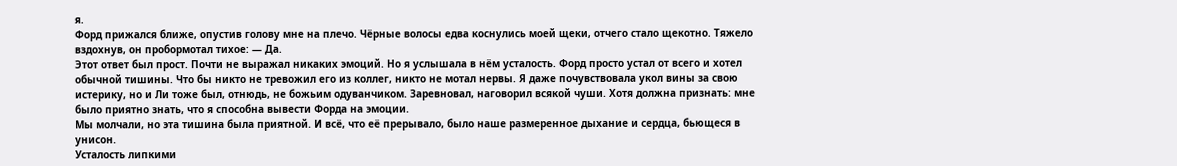я.
Форд прижался ближе, опустив голову мне на плечо. Чёрные волосы едва коснулись моей щеки, отчего стало щекотно. Тяжело вздохнув, он пробормотал тихое: — Да.
Этот ответ был прост. Почти не выражал никаких эмоций. Но я услышала в нём усталость. Форд просто устал от всего и хотел обычной тишины. Что бы никто не тревожил его из коллег, никто не мотал нервы. Я даже почувствовала укол вины за свою истерику, но и Ли тоже был, отнюдь, не божьим одуванчиком. Заревновал, наговорил всякой чуши. Хотя должна признать: мне было приятно знать, что я способна вывести Форда на эмоции.
Мы молчали, но эта тишина была приятной. И всë, что её прерывало, было наше размеренное дыхание и сердца, бьющеся в унисон.
Усталость липкими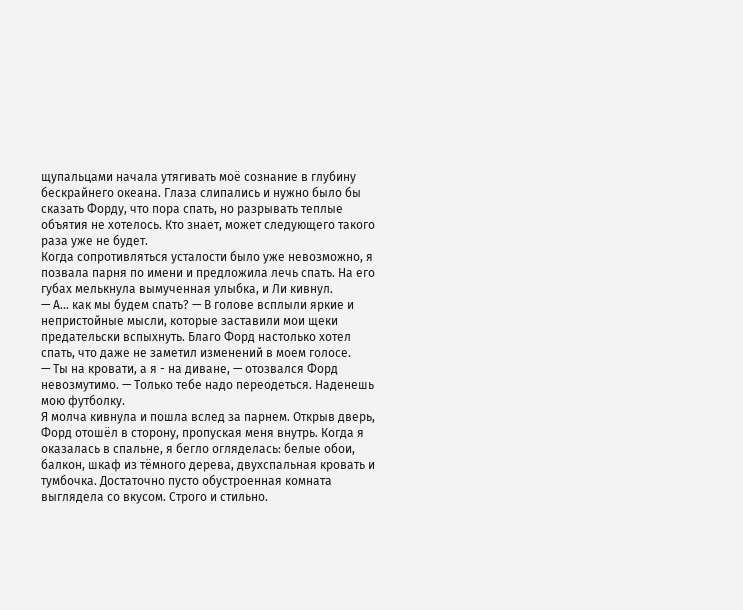щупальцами начала утягивать моё сознание в глубину бескрайнего океана. Глаза слипались и нужно было бы сказать Форду, что пора спать, но разрывать теплые объятия не хотелось. Кто знает, может следующего такого раза уже не будет.
Когда сопротивляться усталости было уже невозможно, я позвала парня по имени и предложила лечь спать. На его губах мелькнула вымученная улыбка, и Ли кивнул.
— А... как мы будем спать? — В голове всплыли яркие и непристойные мысли, которые заставили мои щеки предательски вспыхнуть. Благо Форд настолько хотел спать, что даже не заметил изменений в моем голосе.
— Ты на кровати, а я - на диване, — отозвался Форд невозмутимо. — Только тебе надо переодеться. Наденешь мою футболку.
Я молча кивнула и пошла вслед за парнем. Открыв дверь, Форд отошёл в сторону, пропуская меня внутрь. Когда я оказалась в спальне, я бегло огляделась: белые обои, балкон, шкаф из тёмного дерева, двухспальная кровать и тумбочка. Достаточно пусто обустроенная комната выглядела со вкусом. Строго и стильно.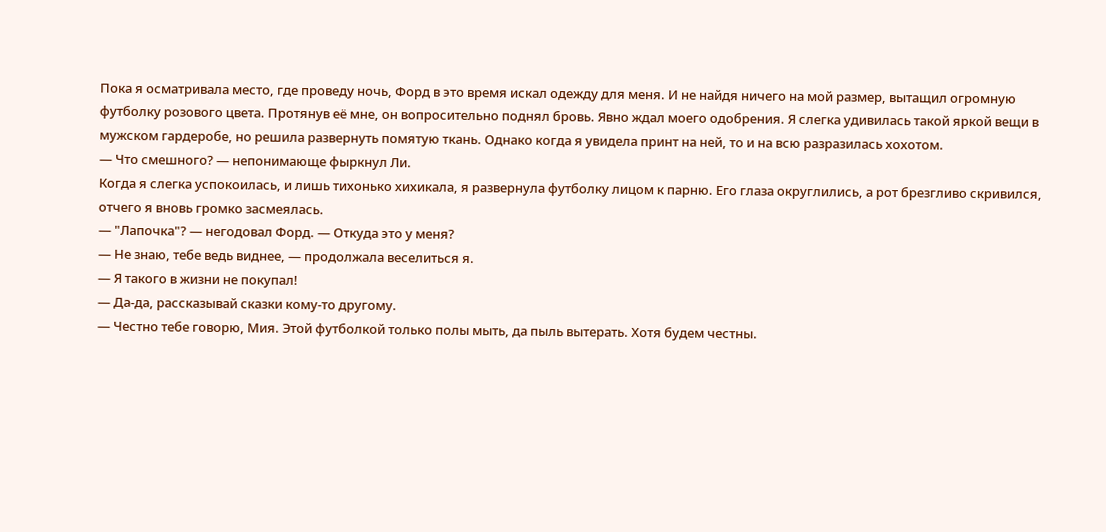Пока я осматривала место, где проведу ночь, Форд в это время искал одежду для меня. И не найдя ничего на мой размер, вытащил огромную футболку розового цвета. Протянув её мне, он вопросительно поднял бровь. Явно ждал моего одобрения. Я слегка удивилась такой яркой вещи в мужском гардеробе, но решила развернуть помятую ткань. Однако когда я увидела принт на ней, то и на всю разразилась хохотом.
— Что смешного? — непонимающе фыркнул Ли.
Когда я слегка успокоилась, и лишь тихонько хихикала, я развернула футболку лицом к парню. Его глаза округлились, а рот брезгливо скривился, отчего я вновь громко засмеялась.
— "Лапочка"? — негодовал Форд. — Откуда это у меня?
— Не знаю, тебе ведь виднее, — продолжала веселиться я.
— Я такого в жизни не покупал!
— Да-да, рассказывай сказки кому-то другому.
— Честно тебе говорю, Мия. Этой футболкой только полы мыть, да пыль вытерать. Хотя будем честны.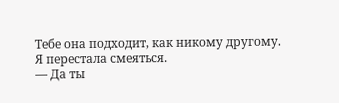Тебе она подходит, как никому другому.
Я перестала смеяться.
— Да ты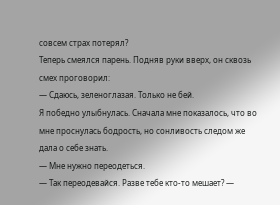совсем страх потерял?
Теперь смеялся парень. Подняв руки вверх, он сквозь смех проговорил:
— Сдаюсь, зеленоглазая. Только не бей.
Я победно улыбнулась. Сначала мне показалось, что во мне проснулась бодрость, но сонливость следом же дала о себе знать.
— Мне нужно переодеться.
— Так переодевайся. Разве тебе кто-то мешает? —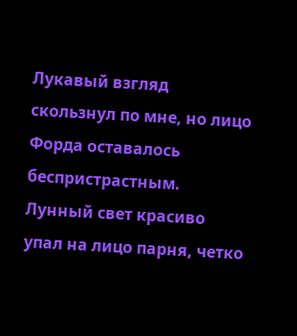Лукавый взгляд скользнул по мне, но лицо Форда оставалось беспристрастным.
Лунный свет красиво упал на лицо парня, четко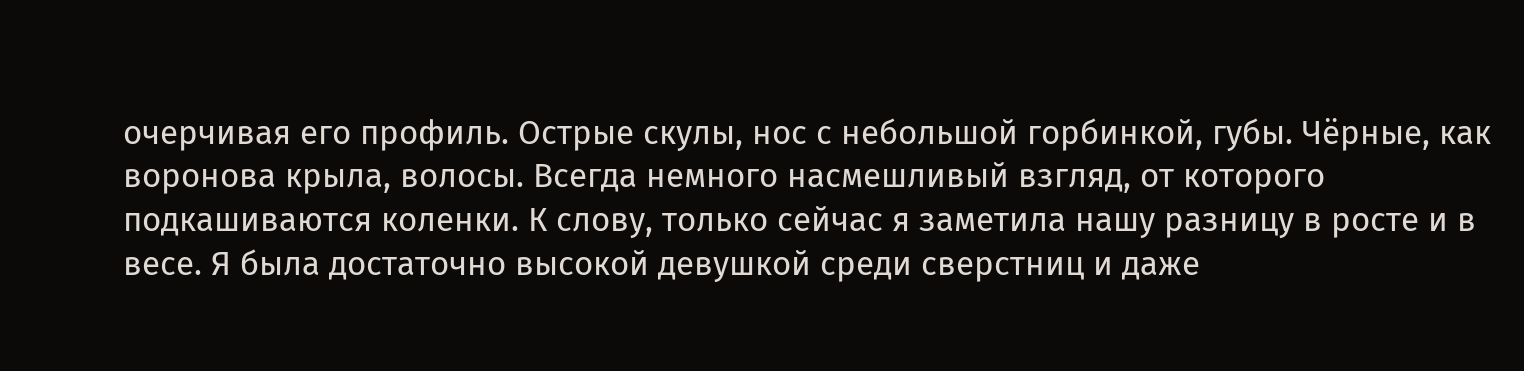очерчивая его профиль. Острые скулы, нос с небольшой горбинкой, губы. Чёрные, как воронова крыла, волосы. Всегда немного насмешливый взгляд, от которого подкашиваются коленки. К слову, только сейчас я заметила нашу разницу в росте и в весе. Я была достаточно высокой девушкой среди сверстниц и даже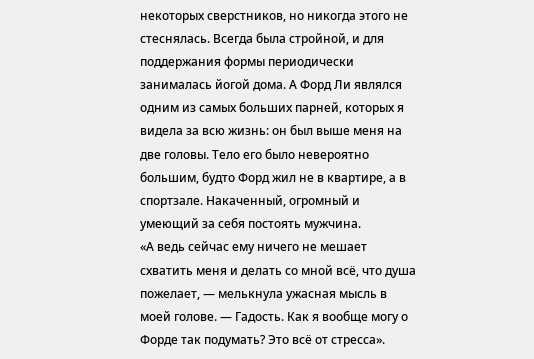некоторых сверстников, но никогда этого не стеснялась. Всегда была стройной, и для поддержания формы периодически занималась йогой дома. А Форд Ли являлся одним из самых больших парней, которых я видела за всю жизнь: он был выше меня на две головы. Тело его было невероятно большим, будто Форд жил не в квартире, а в спортзале. Накаченный, огромный и умеющий за себя постоять мужчина.
«А ведь сейчас ему ничего не мешает схватить меня и делать со мной всё, что душа пожелает, — мелькнула ужасная мысль в моей голове. — Гадость. Как я вообще могу о Форде так подумать? Это всё от стресса».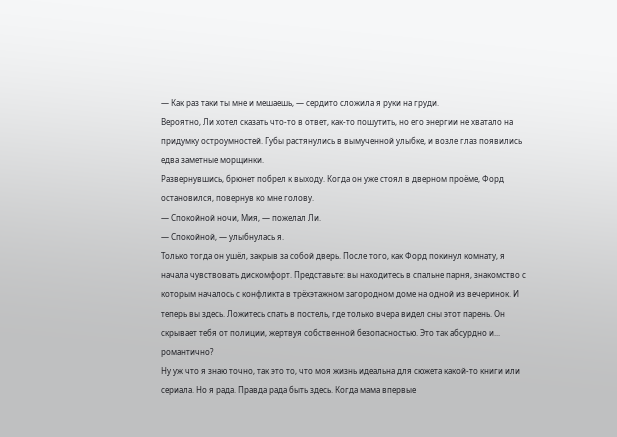— Как раз таки ты мне и мешаешь, — сердито сложила я руки на груди.
Вероятно, Ли хотел сказать что-то в ответ, как-то пошутить, но его энергии не хватало на придумку остроумностей. Губы растянулись в вымученной улыбке, и возле глаз появились едва заметные морщинки.
Развернувшись, брюнет побрел к выходу. Когда он уже стоял в дверном проёме, Форд остановился, повернув ко мне голову.
— Спокойной ночи, Мия, — пожелал Ли.
— Спокойной, — улыбнулась я.
Только тогда он ушёл, закрыв за собой дверь. После того, как Форд покинул комнату, я начала чувствовать дискомфорт. Представьте: вы находитесь в спальне парня, знакомство с которым началось с конфликта в трёхэтажном загородном доме на одной из вечеринок. И теперь вы здесь. Ложитесь спать в постель, где только вчера видел сны этот парень. Он скрывает тебя от полиции, жертвуя собственной безопасностью. Это так абсурдно и... романтично?
Ну уж что я знаю точно, так это то, что моя жизнь идеальна для сюжета какой-то книги или сериала. Но я рада. Правда рада быть здесь. Когда мама впервые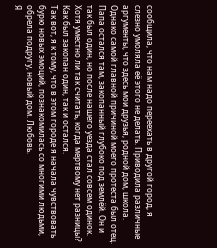сообщила, что нам надо переехать в другой город, я слезно умоляла её этого не делать. Приводила различные аргументы, что здесь мои друзья, родной дом, школа. Однако самой главной причиной моего протеста был отец. Папа остался там, закопанный глубоко под землёй. Он и так был один, но после нашего уезда стал совсем одинок. Хотя уместно ли так считать, когда мертвому нет разницы? Как был закопан один, так и остался.
Так вот, я к тому, что в этом городе я начала чувствовать бурю новых эмоций, познакомилась со многими людьми, обрела подругу, новый дом. Любовь.
Я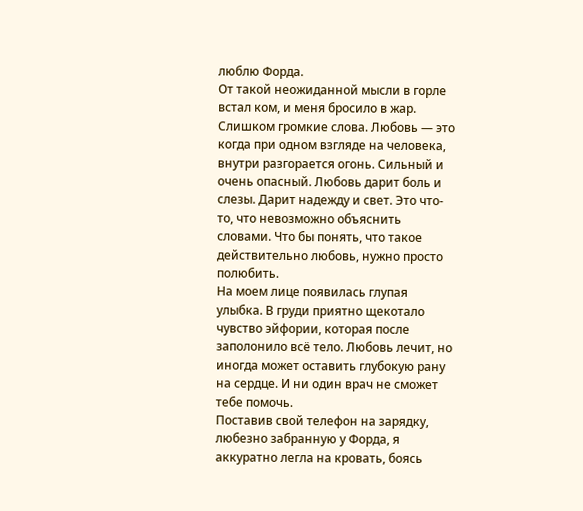люблю Форда.
От такой неожиданной мысли в горле встал ком, и меня бросило в жар. Слишком громкие слова. Любовь — это когда при одном взгляде на человека, внутри разгорается огонь. Сильный и очень опасный. Любовь дарит боль и слезы. Дарит надежду и свет. Это что-то, что невозможно объяснить словами. Что бы понять, что такое действительно любовь, нужно просто полюбить.
На моем лице появилась глупая улыбка. В груди приятно щекотало чувство эйфории, которая после заполонило всё тело. Любовь лечит, но иногда может оставить глубокую рану на сердце. И ни один врач не сможет тебе помочь.
Поставив свой телефон на зарядку, любезно забранную у Форда, я аккуратно легла на кровать, боясь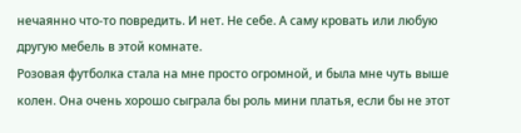нечаянно что-то повредить. И нет. Не себе. А саму кровать или любую другую мебель в этой комнате.
Розовая футболка стала на мне просто огромной, и была мне чуть выше колен. Она очень хорошо сыграла бы роль мини платья, если бы не этот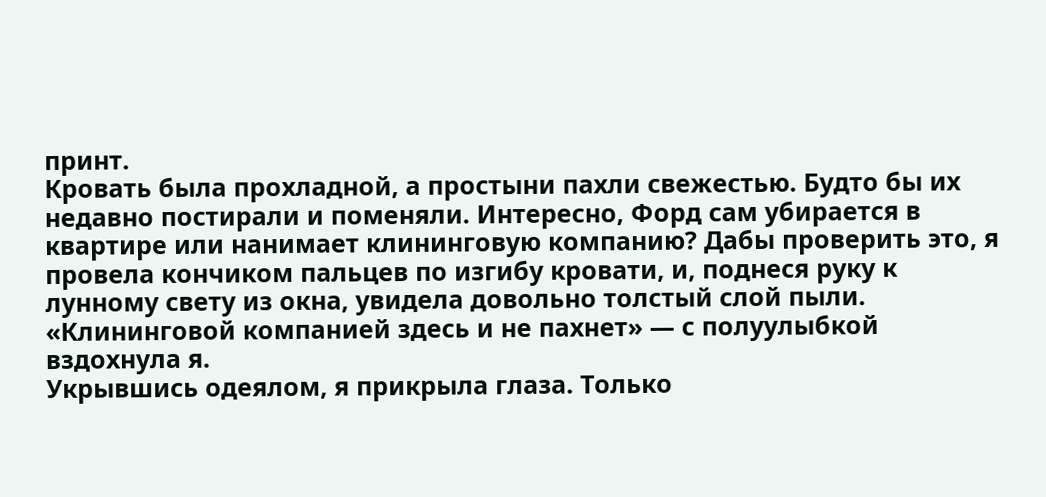принт.
Кровать была прохладной, а простыни пахли свежестью. Будто бы их недавно постирали и поменяли. Интересно, Форд сам убирается в квартире или нанимает клининговую компанию? Дабы проверить это, я провела кончиком пальцев по изгибу кровати, и, поднеся руку к лунному свету из окна, увидела довольно толстый слой пыли.
«Клининговой компанией здесь и не пахнет» — с полуулыбкой вздохнула я.
Укрывшись одеялом, я прикрыла глаза. Только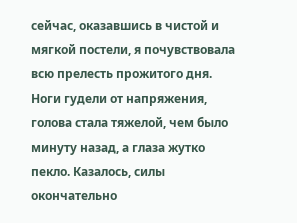сейчас, оказавшись в чистой и мягкой постели, я почувствовала всю прелесть прожитого дня. Ноги гудели от напряжения, голова стала тяжелой, чем было минуту назад, а глаза жутко пекло. Казалось, силы окончательно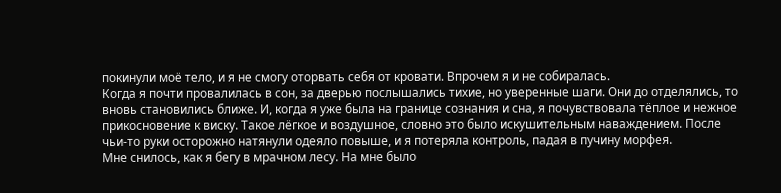покинули моё тело, и я не смогу оторвать себя от кровати. Впрочем я и не собиралась.
Когда я почти провалилась в сон, за дверью послышались тихие, но уверенные шаги. Они до отделялись, то вновь становились ближе. И, когда я уже была на границе сознания и сна, я почувствовала тёплое и нежное прикосновение к виску. Такое лёгкое и воздушное, словно это было искушительным наваждением. После чьи-то руки осторожно натянули одеяло повыше, и я потеряла контроль, падая в пучину морфея.
Мне снилось, как я бегу в мрачном лесу. На мне было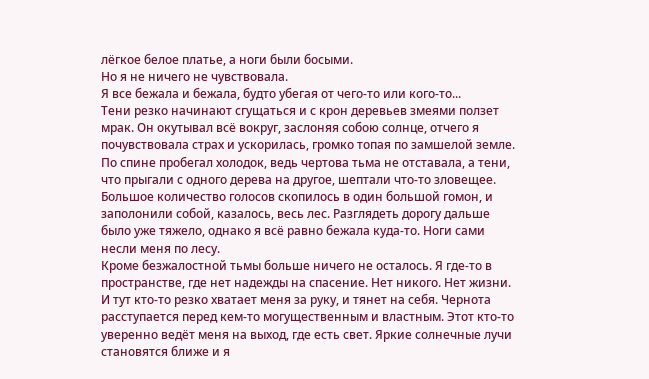лёгкое белое платье, а ноги были босыми.
Но я не ничего не чувствовала.
Я все бежала и бежала, будто убегая от чего-то или кого-то...
Тени резко начинают сгущаться и с крон деревьев змеями ползет мрак. Он окутывал всё вокруг, заслоняя собою солнце, отчего я почувствовала страх и ускорилась, громко топая по замшелой земле. По спине пробегал холодок, ведь чертова тьма не отставала, а тени, что прыгали с одного дерева на другое, шептали что-то зловещее. Большое количество голосов скопилось в один большой гомон, и заполонили собой, казалось, весь лес. Разглядеть дорогу дальше было уже тяжело, однако я всё равно бежала куда-то. Ноги сами несли меня по лесу.
Кроме безжалостной тьмы больше ничего не осталось. Я где-то в пространстве, где нет надежды на спасение. Нет никого. Нет жизни.
И тут кто-то резко хватает меня за руку, и тянет на себя. Чернота расступается перед кем-то могущественным и властным. Этот кто-то уверенно ведёт меня на выход, где есть свет. Яркие солнечные лучи становятся ближе и я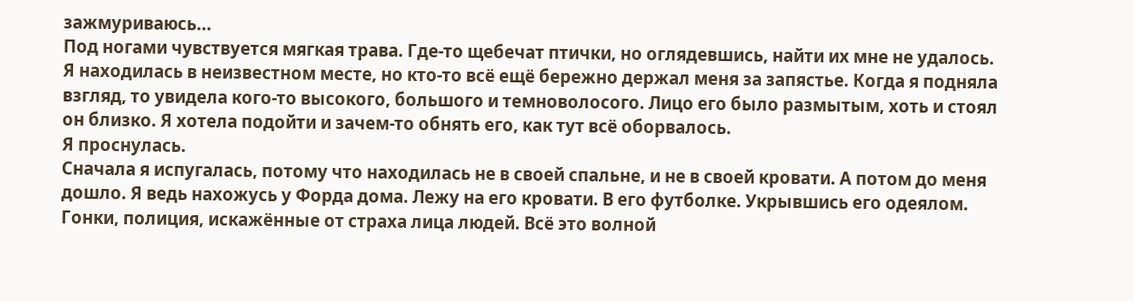зажмуриваюсь...
Под ногами чувствуется мягкая трава. Где-то щебечат птички, но оглядевшись, найти их мне не удалось.
Я находилась в неизвестном месте, но кто-то всё ещё бережно держал меня за запястье. Когда я подняла взгляд, то увидела кого-то высокого, большого и темноволосого. Лицо его было размытым, хоть и стоял он близко. Я хотела подойти и зачем-то обнять его, как тут всё оборвалось.
Я проснулась.
Сначала я испугалась, потому что находилась не в своей спальне, и не в своей кровати. А потом до меня дошло. Я ведь нахожусь у Форда дома. Лежу на его кровати. В его футболке. Укрывшись его одеялом.
Гонки, полиция, искажённые от страха лица людей. Всё это волной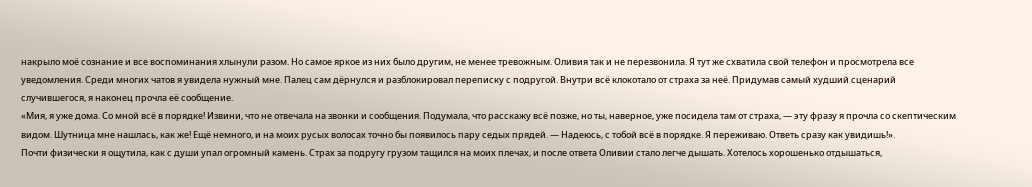накрыло моё сознание и все воспоминания хлынули разом. Но самое яркое из них было другим, не менее тревожным. Оливия так и не перезвонила. Я тут же схватила свой телефон и просмотрела все уведомления. Среди многих чатов я увидела нужный мне. Палец сам дёрнулся и разблокировал переписку с подругой. Внутри всё клокотало от страха за неё. Придумав самый худший сценарий случившегося, я наконец прочла её сообщение.
«Мия, я уже дома. Со мной всё в порядке! Извини, что не отвечала на звонки и сообщения. Подумала, что расскажу всё позже, но ты, наверное, уже посидела там от страха, — эту фразу я прочла со скептическим видом. Шутница мне нашлась, как же! Ещё немного, и на моих русых волосах точно бы появилось пару седых прядей. — Надеюсь, с тобой всё в порядке. Я переживаю. Ответь сразу как увидишь!».
Почти физически я ощутила, как с души упал огромный камень. Страх за подругу грузом тащился на моих плечах, и после ответа Оливии стало легче дышать. Хотелось хорошенько отдышаться,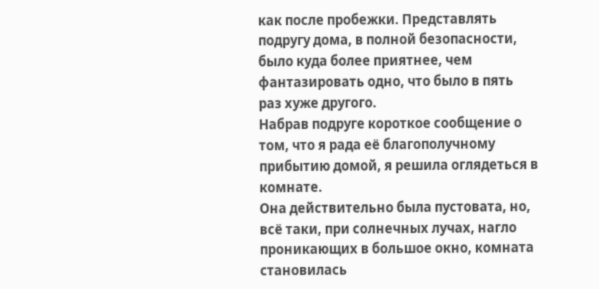как после пробежки. Представлять подругу дома, в полной безопасности, было куда более приятнее, чем фантазировать одно, что было в пять раз хуже другого.
Набрав подруге короткое сообщение о том, что я рада её благополучному прибытию домой, я решила оглядеться в комнате.
Она действительно была пустовата, но, всё таки, при солнечных лучах, нагло проникающих в большое окно, комната становилась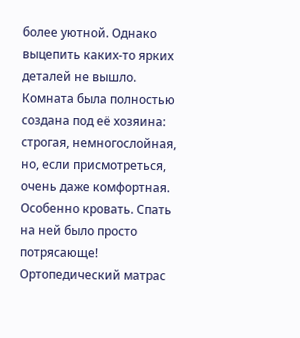более уютной. Однако выцепить каких-то ярких деталей не вышло. Комната была полностью создана под её хозяина: строгая, немногослойная, но, если присмотреться, очень даже комфортная. Особенно кровать. Спать на ней было просто потрясающе! Ортопедический матрас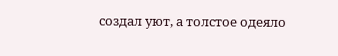создал уют, а толстое одеяло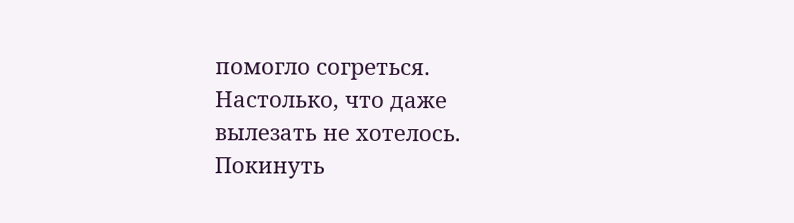помогло согреться. Настолько, что даже вылезать не хотелось. Покинуть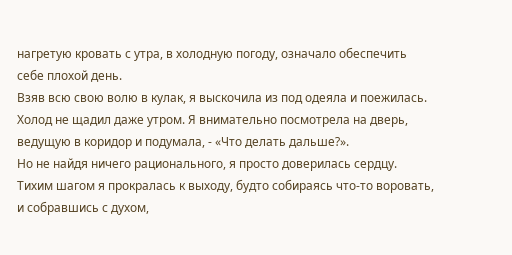нагретую кровать с утра, в холодную погоду, означало обеспечить себе плохой день.
Взяв всю свою волю в кулак, я выскочила из под одеяла и поежилась. Холод не щадил даже утром. Я внимательно посмотрела на дверь, ведущую в коридор и подумала, - «Что делать дальше?».
Но не найдя ничего рационального, я просто доверилась сердцу. Тихим шагом я прокралась к выходу, будто собираясь что-то воровать, и собравшись с духом,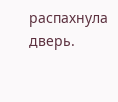распахнула дверь.